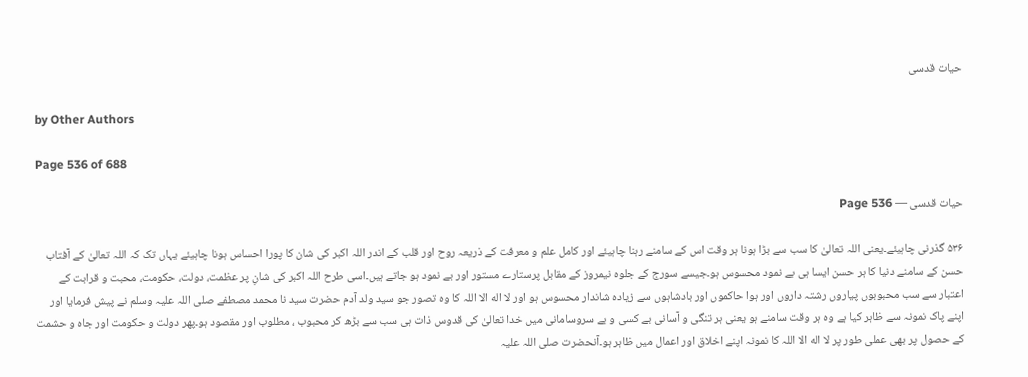حیات قدسی

by Other Authors

Page 536 of 688

حیات قدسی — Page 536

۵۳۶ گذرنی چاہیئے۔یعنی اللہ تعالیٰ کا سب سے بڑا ہونا ہر وقت اس کے سامنے رہنا چاہیئے اور کامل علم و معرفت کے ذریعہ روح اور قلب کے اندر اللہ اکبر کی شان کا پورا احساس ہونا چاہیئے یہاں تک کہ اللہ تعالیٰ کے آفتاب حسن کے سامنے دنیا کا ہر حسن ایسا ہی بے نمود محسوس ہو۔جیسے سورج کے جلوہ نیمروز کے مقابل پرستارے مستور اور بے نمود ہو جاتے ہیں۔اسی طرح اللہ اکبر کی شانِ پر عظمت، دولت، حکومت، محبت و قرابت کے اعتبار سے سب محبوبوں پیاروں رشتہ داروں اور ہوا حاکموں اور بادشاہوں سے زیادہ شاندار محسوس ہو اور لا اله الا اللہ کا وہ تصور جو سید ولد آدم حضرت سید نا محمد مصطفے صلی اللہ علیہ وسلم نے پیش فرمایا اور اپنے پاک نمونہ سے ظاہر کیا ہے وہ ہر وقت سامنے ہو یعنی ہر تنگی و آسانی بے کسی و بے سروسامانی میں خدا تعالیٰ کی قدوس ذات ہی سب سے بڑھ کر محبوب ، مطلوب اور مقصود ہو۔پھر دولت و حکومت اور جاہ و حشمت کے حصول پر بھی عملی طور پر لا اله الا اللہ کا نمونہ اپنے اخلاق اور اعمال میں ظاہر ہو۔آنحضرت صلی اللہ علیہ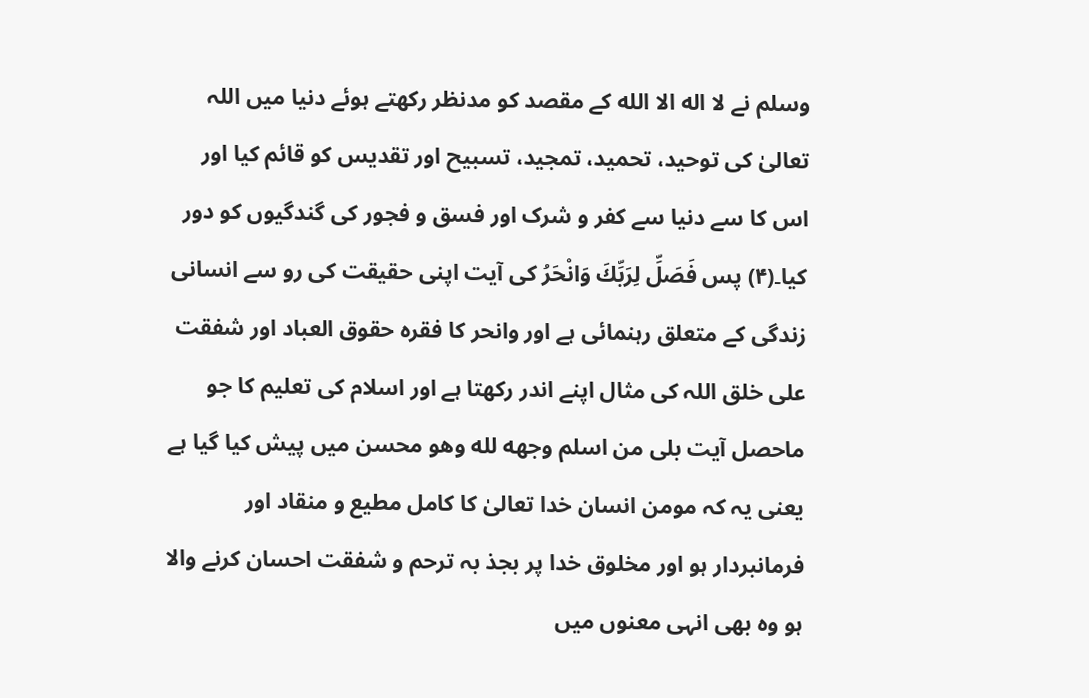وسلم نے لا اله الا الله کے مقصد کو مدنظر رکھتے ہوئے دنیا میں اللہ تعالیٰ کی توحید، تحمید، تمجید، تسبیح اور تقدیس کو قائم کیا اور اس کا سے دنیا سے کفر و شرک اور فسق و فجور کی گندگیوں کو دور کیا۔(۴) پس فَصَلِّ لِرَبِّكَ وَانْحَرُ کی آیت اپنی حقیقت کی رو سے انسانی زندگی کے متعلق رہنمائی ہے اور وانحر کا فقرہ حقوق العباد اور شفقت علی خلق اللہ کی مثال اپنے اندر رکھتا ہے اور اسلام کی تعلیم کا جو ماحصل آیت بلی من اسلم وجهه لله وهو محسن میں پیش کیا گیا ہے یعنی یہ کہ مومن انسان خدا تعالیٰ کا کامل مطیع و منقاد اور فرمانبردار ہو اور مخلوق خدا پر بجذ بہ ترحم و شفقت احسان کرنے والا ہو وہ بھی انہی معنوں میں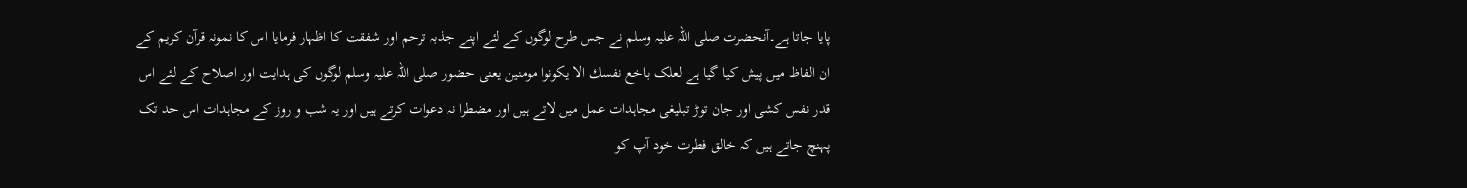پایا جاتا ہے۔آنحضرت صلی اللہ علیہ وسلم نے جس طرح لوگوں کے لئے اپنے جذبہ ترحم اور شفقت کا اظہار فرمایا اس کا نمونہ قرآن کریم کے ان الفاظ میں پیش کیا گیا ہے لعلک باخع نفسك الا يكونوا مومنین یعنی حضور صلی اللہ علیہ وسلم لوگوں کی ہدایت اور اصلاح کے لئے اس قدر نفس کشی اور جان توڑ تبلیغی مجاہدات عمل میں لاتے ہیں اور مضطرا نہ دعوات کرتے ہیں اور یہ شب و روز کے مجاہدات اس حد تک پہنچ جاتے ہیں کہ خالق فطرت خود آپ کو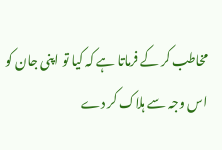مخاطب کر کے فرماتا ہے کہ کیا تو اپنی جان کو اس وجہ سے ہلاک کر دے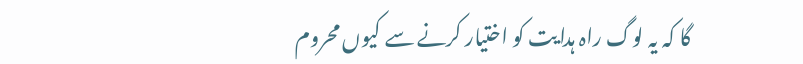گا کہ یہ لوگ راہ ہدایت کو اختیار کرنے سے کیوں محروم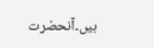ہیں۔آنحضرت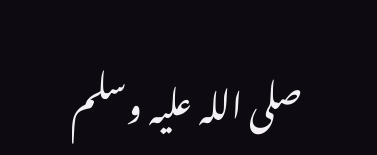صلی اللہ علیہ وسلم